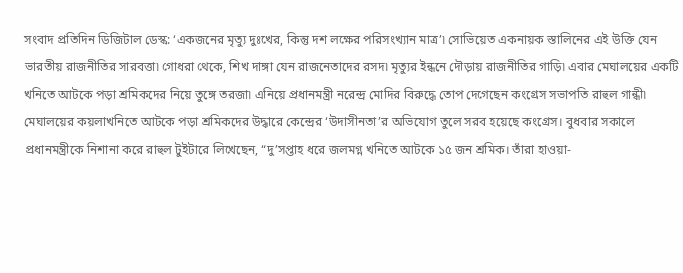সংবাদ প্রতিদিন ডিজিটাল ডেস্ক: ‘একজনের মৃত্যু দুঃখের, কিন্তু দশ লক্ষের পরিসংখ্যান মাত্র’৷ সোভিয়েত একনায়ক স্তালিনের এই উক্তি যেন ভারতীয় রাজনীতির সারবত্তা৷ গোধরা থেকে, শিখ দাঙ্গা যেন রাজনেতাদের রসদ৷ মৃত্যুর ইন্ধনে দৌড়ায় রাজনীতির গাড়ি৷ এবার মেঘালয়ের একটি খনিতে আটকে পড়া শ্রমিকদের নিয়ে তুঙ্গে তরজা৷ এনিয়ে প্রধানমন্ত্রী নরেন্দ্র মোদির বিরুদ্ধে তোপ দেগেছেন কংগ্রেস সভাপতি রাহুল গান্ধী৷
মেঘালয়ের কয়লাখনিতে আটকে পড়া শ্রমিকদের উদ্ধারে কেন্দ্রের ‘উদাসীনতা’র অভিযোগ তুলে সরব হয়েছে কংগ্রেস। বুধবার সকালে প্রধানমন্ত্রীকে নিশানা করে রাহুল টুইটারে লিখেছেন, “দু’সপ্তাহ ধরে জলমগ্ন খনিতে আটকে ১৫ জন শ্রমিক। তাঁরা হাওয়া-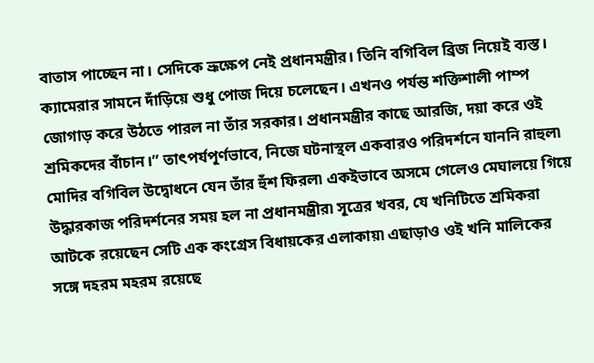বাতাস পাচ্ছেন না। সেদিকে ভ্রূক্ষেপ নেই প্রধানমন্ত্রীর। তিনি বগিবিল ব্রিজ নিয়েই ব্যস্ত। ক্যামেরার সামনে দাঁড়িয়ে শুধু পোজ দিয়ে চলেছেন। এখনও পর্যন্ত শক্তিশালী পাম্প জোগাড় করে উঠতে পারল না তাঁর সরকার। প্রধানমন্ত্রীর কাছে আরজি, দয়া করে ওই শ্রমিকদের বাঁচান।” তাৎপর্যপূর্ণভাবে, নিজে ঘটনাস্থল একবারও পরিদর্শনে যাননি রাহুল৷ মোদির বগিবিল উদ্বোধনে যেন তাঁর হুঁশ ফিরল৷ একইভাবে অসমে গেলেও মেঘালয়ে গিয়ে উদ্ধারকাজ পরিদর্শনের সময় হল না প্রধানমন্ত্রীর৷ সূত্রের খবর, যে খনিটিতে শ্রমিকরা আটকে রয়েছেন সেটি এক কংগ্রেস বিধায়কের এলাকায়৷ এছাড়াও ওই খনি মালিকের সঙ্গে দহরম মহরম রয়েছে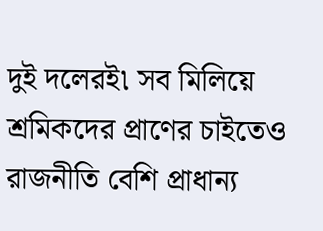দুই দলেরই৷ সব মিলিয়ে শ্রমিকদের প্রাণের চাইতেও রাজনীতি বেশি প্রাধান্য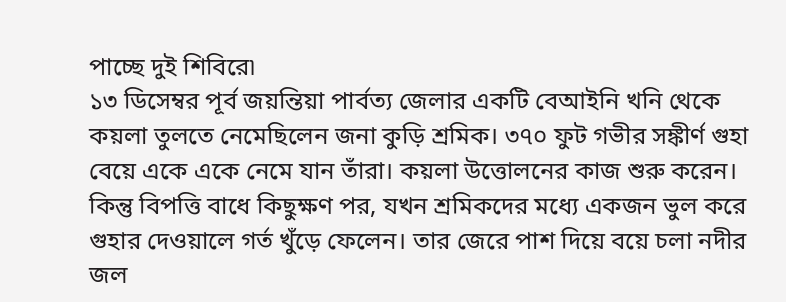পাচ্ছে দুই শিবিরে৷
১৩ ডিসেম্বর পূর্ব জয়ন্তিয়া পার্বত্য জেলার একটি বেআইনি খনি থেকে কয়লা তুলতে নেমেছিলেন জনা কুড়ি শ্রমিক। ৩৭০ ফুট গভীর সঙ্কীর্ণ গুহা বেয়ে একে একে নেমে যান তাঁরা। কয়লা উত্তোলনের কাজ শুরু করেন। কিন্তু বিপত্তি বাধে কিছুক্ষণ পর, যখন শ্রমিকদের মধ্যে একজন ভুল করে গুহার দেওয়ালে গর্ত খুঁড়ে ফেলেন। তার জেরে পাশ দিয়ে বয়ে চলা নদীর জল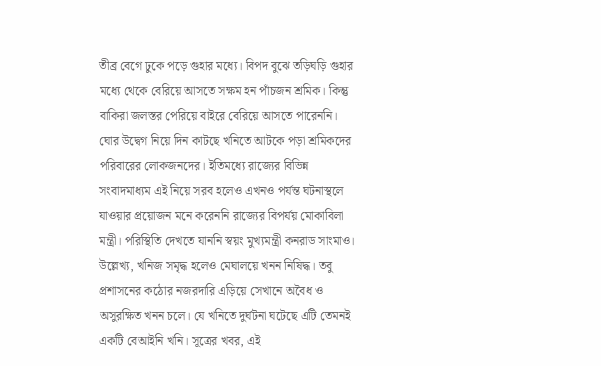তীব্র বেগে ঢুকে পড়ে গুহার মধ্যে। বিপদ বুঝে তড়িঘড়ি গুহার মধ্যে থেকে বেরিয়ে আসতে সক্ষম হন পাঁচজন শ্রমিক। কিন্তু বাকিরা জলস্তর পেরিয়ে বাইরে বেরিয়ে আসতে পারেননি। ঘোর উদ্বেগ নিয়ে দিন কাটছে খনিতে আটকে পড়া শ্রমিকদের পরিবারের লোকজনদের। ইতিমধ্যে রাজ্যের বিভিন্ন সংবাদমাধ্যম এই নিয়ে সরব হলেও এখনও পর্যন্ত ঘটনাস্থলে যাওয়ার প্রয়োজন মনে করেননি রাজ্যের বিপর্যয় মোকাবিলা মন্ত্রী। পরিস্থিতি দেখতে যাননি স্বয়ং মুখ্যমন্ত্রী কনরাড সাংমাও।
উল্লেখ্য, খনিজ সমৃদ্ধ হলেও মেঘালয়ে খনন নিষিদ্ধ। তবু প্রশাসনের কঠোর নজরদারি এড়িয়ে সেখানে অবৈধ ও অসুরক্ষিত খনন চলে। যে খনিতে দুর্ঘটনা ঘটেছে এটি তেমনই একটি বেআইনি খনি। সূত্রের খবর, এই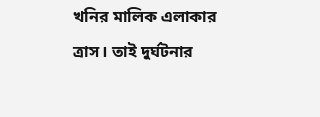খনির মালিক এলাকার ত্রাস। তাই দুর্ঘটনার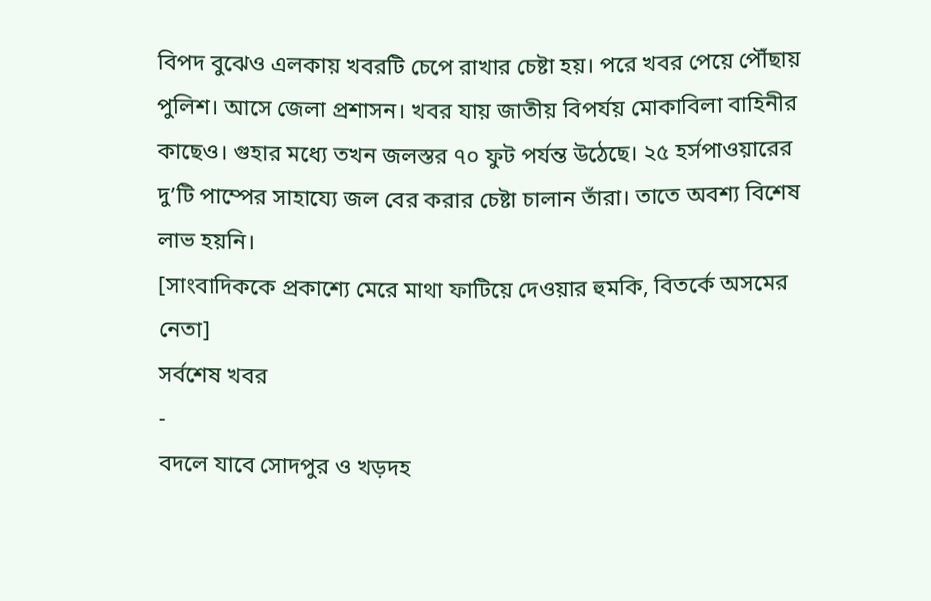বিপদ বুঝেও এলকায় খবরটি চেপে রাখার চেষ্টা হয়। পরে খবর পেয়ে পৌঁছায় পুলিশ। আসে জেলা প্রশাসন। খবর যায় জাতীয় বিপর্যয় মোকাবিলা বাহিনীর কাছেও। গুহার মধ্যে তখন জলস্তর ৭০ ফুট পর্যন্ত উঠেছে। ২৫ হর্সপাওয়ারের দু’টি পাম্পের সাহায্যে জল বের করার চেষ্টা চালান তাঁরা। তাতে অবশ্য বিশেষ লাভ হয়নি।
[সাংবাদিককে প্রকাশ্যে মেরে মাথা ফাটিয়ে দেওয়ার হুমকি, বিতর্কে অসমের নেতা]
সর্বশেষ খবর
-
বদলে যাবে সোদপুর ও খড়দহ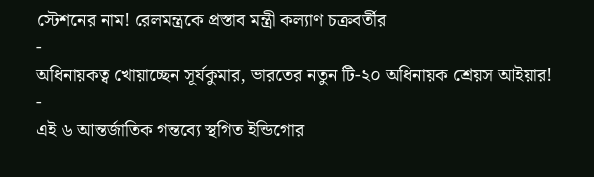স্টেশনের নাম! রেলমন্ত্রকে প্রস্তাব মন্ত্রী কল্যাণ চক্রবর্তীর
-
অধিনায়কত্ব খোয়াচ্ছেন সূর্যকুমার, ভারতের নতুন টি-২০ অধিনায়ক শ্রেয়স আইয়ার!
-
এই ৬ আন্তর্জাতিক গন্তব্যে স্থগিত ইন্ডিগোর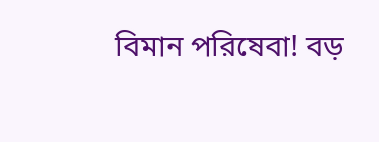বিমান পরিষেবা! বড়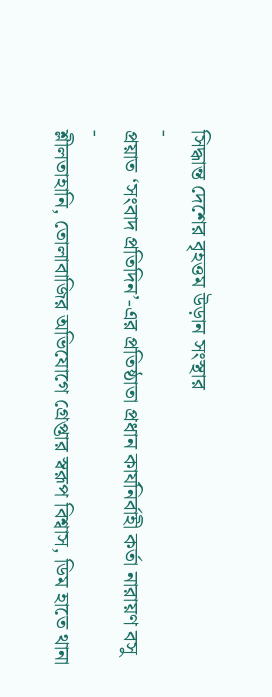সিদ্ধান্ত দেশের বৃহত্তম উড়ান সংস্থার
-
প্রয়াত ‘সংবাদ প্রতিদিন’-এর প্রতিষ্ঠাতা প্রধান কার্যনির্বাহী কর্তা নারায়ণ বসু
-
শ্লীলতাহানি, তোলাবাজির অভিযোগে গ্রেপ্তার স্বরূপ বিশ্বাস, ডিম হাতে থানা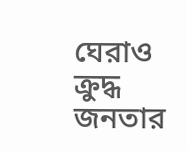ঘেরাও ক্রুদ্ধ জনতার